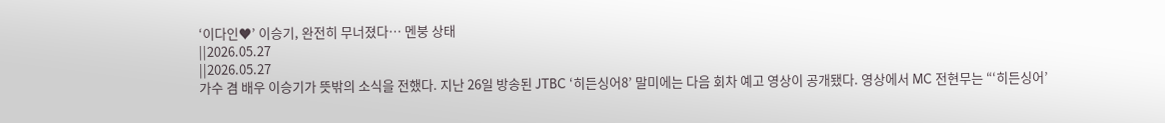‘이다인♥’ 이승기, 완전히 무너졌다… 멘붕 상태
||2026.05.27
||2026.05.27
가수 겸 배우 이승기가 뜻밖의 소식을 전했다. 지난 26일 방송된 JTBC ‘히든싱어8’ 말미에는 다음 회차 예고 영상이 공개됐다. 영상에서 MC 전현무는 “‘히든싱어’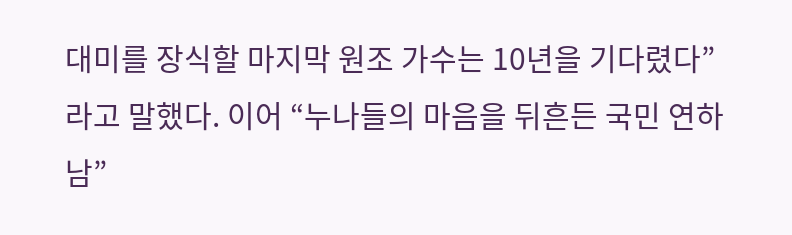대미를 장식할 마지막 원조 가수는 10년을 기다렸다”라고 말했다. 이어 “누나들의 마음을 뒤흔든 국민 연하남”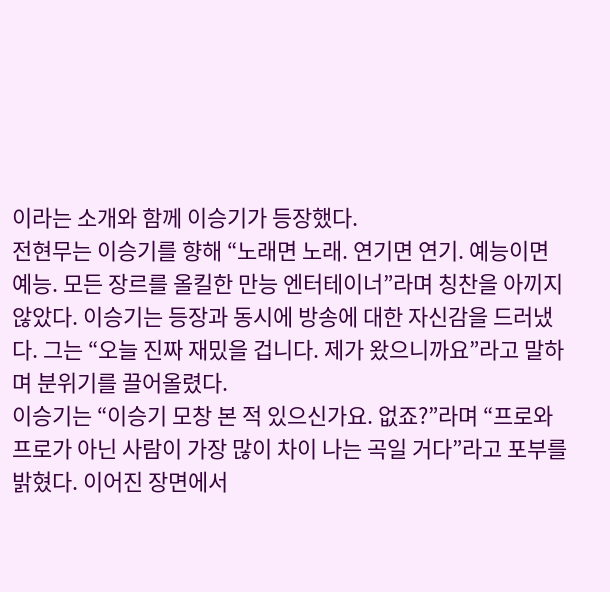이라는 소개와 함께 이승기가 등장했다.
전현무는 이승기를 향해 “노래면 노래. 연기면 연기. 예능이면 예능. 모든 장르를 올킬한 만능 엔터테이너”라며 칭찬을 아끼지 않았다. 이승기는 등장과 동시에 방송에 대한 자신감을 드러냈다. 그는 “오늘 진짜 재밌을 겁니다. 제가 왔으니까요”라고 말하며 분위기를 끌어올렸다.
이승기는 “이승기 모창 본 적 있으신가요. 없죠?”라며 “프로와 프로가 아닌 사람이 가장 많이 차이 나는 곡일 거다”라고 포부를 밝혔다. 이어진 장면에서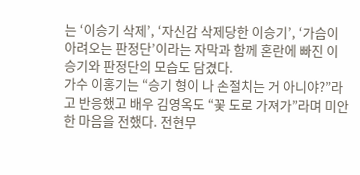는 ‘이승기 삭제’, ‘자신감 삭제당한 이승기’, ‘가슴이 아려오는 판정단’이라는 자막과 함께 혼란에 빠진 이승기와 판정단의 모습도 담겼다.
가수 이홍기는 “승기 형이 나 손절치는 거 아니야?”라고 반응했고 배우 김영옥도 “꽃 도로 가져가”라며 미안한 마음을 전했다. 전현무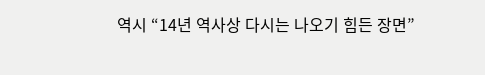역시 “14년 역사상 다시는 나오기 힘든 장면”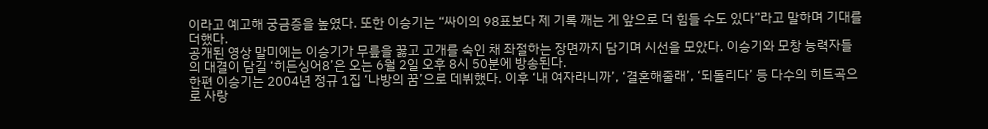이라고 예고해 궁금증을 높였다. 또한 이승기는 “싸이의 98표보다 제 기록 깨는 게 앞으로 더 힘들 수도 있다”라고 말하며 기대를 더했다.
공개된 영상 말미에는 이승기가 무릎을 꿇고 고개를 숙인 채 좌절하는 장면까지 담기며 시선을 모았다. 이승기와 모창 능력자들의 대결이 담길 ‘히든싱어8’은 오는 6월 2일 오후 8시 50분에 방송된다.
한편 이승기는 2004년 정규 1집 ‘나방의 꿈’으로 데뷔했다. 이후 ‘내 여자라니까’, ‘결혼해줄래’, ‘되돌리다’ 등 다수의 히트곡으로 사랑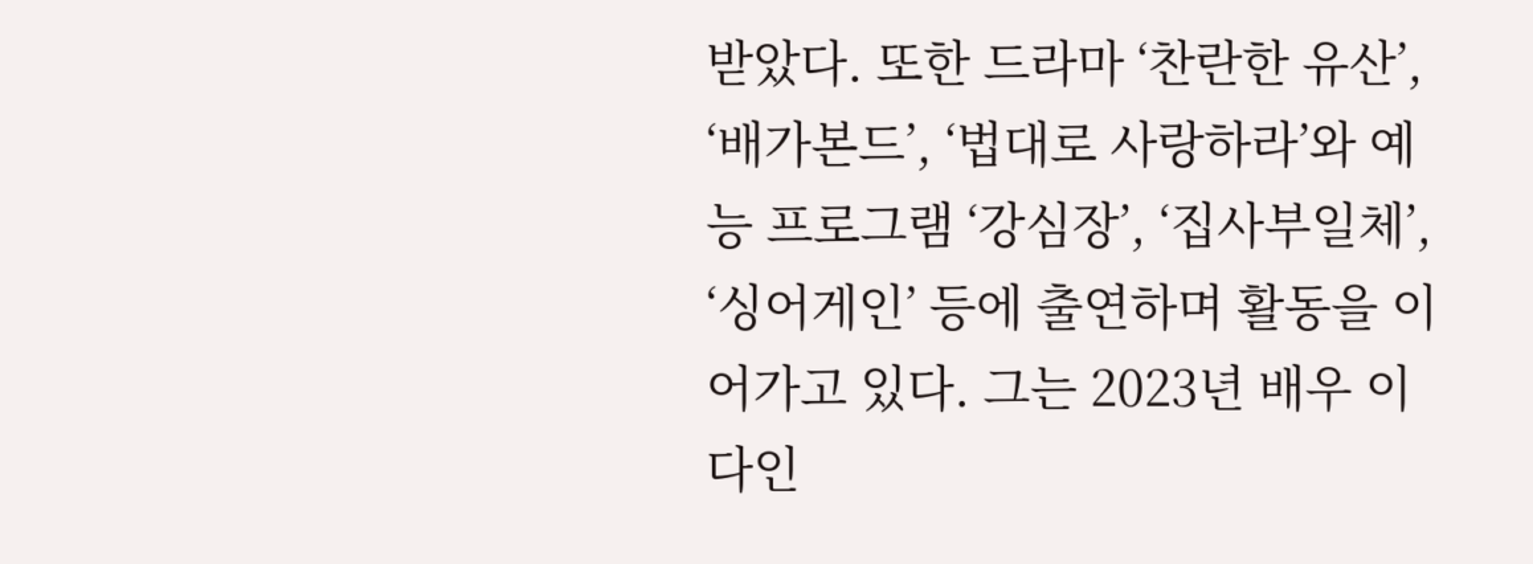받았다. 또한 드라마 ‘찬란한 유산’, ‘배가본드’, ‘법대로 사랑하라’와 예능 프로그램 ‘강심장’, ‘집사부일체’, ‘싱어게인’ 등에 출연하며 활동을 이어가고 있다. 그는 2023년 배우 이다인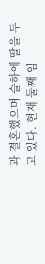과 결혼했으며 슬하에 딸을 두고 있다. 현재 둘째 임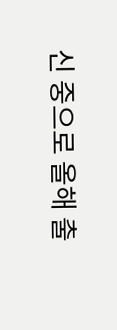신 중으로 올해 출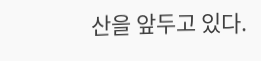산을 앞두고 있다.